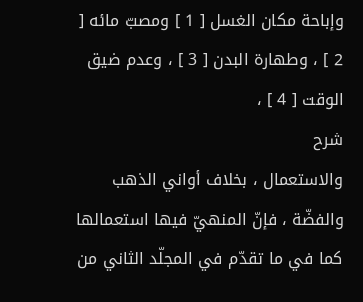وإباحة مكان الغسل [ 1 ] ومصبّ مائه [ 2 ] ، وطهارة البدن [ 3 ] ، وعدم ضيق الوقت [ 4 ] ،
شرح
والاستعمال ، بخلاف أواني الذهب والفضّة ، فإنّ المنهيّ فيها استعمالها كما في ما تقدّم في المجلّد الثاني من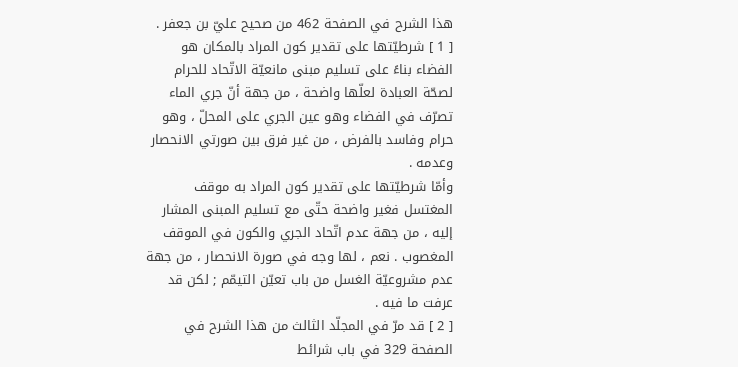هذا الشرح في الصفحة 462 من صحيح عليّ بن جعفر .
[ 1 ] شرطيّتها على تقدير كون المراد بالمكان هو الفضاء بناءً على تسليم مبنى مانعيّة الاتّحاد للحرام لصحّة العبادة لعلّها واضحة ، من جهة أنّ جري الماء تصرّف في الفضاء وهو عين الجري على المحلّ ، وهو حرام وفاسد بالفرض ، من غير فرق بين صورتي الانحصار وعدمه .
وأمّا شرطيّتها على تقدير كون المراد به موقف المغتسل فغير واضحة حتّى مع تسليم المبنى المشار إليه ، من جهة عدم اتّحاد الجري والكون في الموقف المغصوب . نعم ، لها وجه في صورة الانحصار ، من جهة عدم مشروعيّة الغسل من باب تعيّن التيمّم ; لكن قد عرفت ما فيه .
[ 2 ] قد مرّ في المجلّد الثالث من هذا الشرح في الصفحة 329 في باب شرائط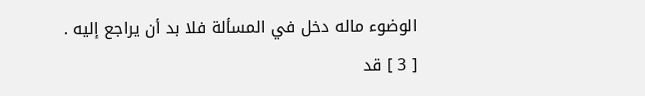الوضوء ماله دخل في المسألة فلا بد أن يراجع إليه .
[ 3 ] قد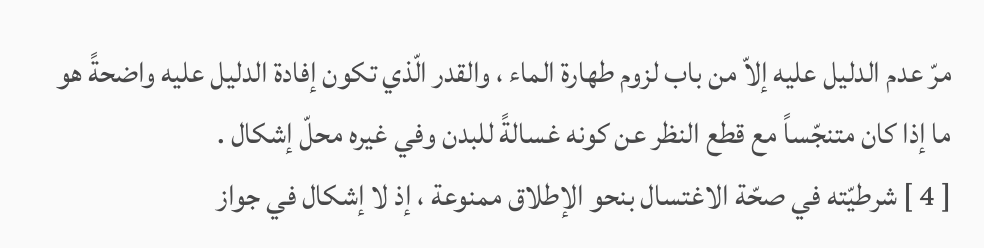مرّ عدم الدليل عليه إلاّ من باب لزوم طهارة الماء ، والقدر الّذي تكون إفادة الدليل عليه واضحةً هو ما إذا كان متنجّساً مع قطع النظر عن كونه غسالةً للبدن وفي غيره محلّ إشكال .
[ 4 ] شرطيّته في صحّة الاغتسال بنحو الإطلاق ممنوعة ، إذ لا إشكال في جواز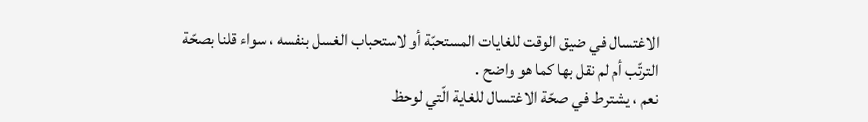الاغتسال في ضيق الوقت للغايات المستحبّة أو لاستحباب الغسل بنفسه ، سواء قلنا بصحّة الترتّب أم لم نقل بها كما هو واضح .
نعم ، يشترط في صحّة الاغتسال للغاية الّتي لوحظ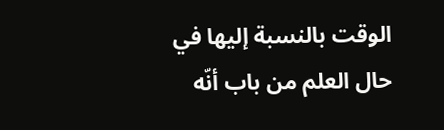الوقت بالنسبة إليها في حال العلم من باب أنّه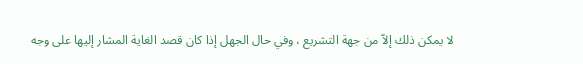لا يمكن ذلك إلاّ من جهة التشريع ، وفي حال الجهل إذا كان قصد الغاية المشار إليها على وجه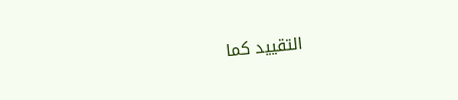التقييد كما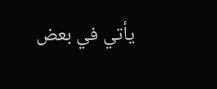يأتي في بعض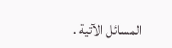المسائل الآتية .